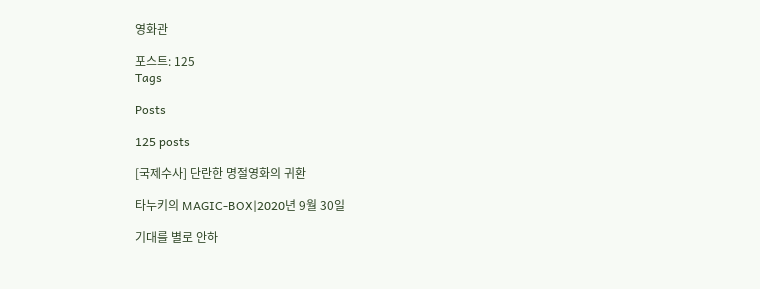영화관

포스트: 125
Tags

Posts

125 posts

[국제수사] 단란한 명절영화의 귀환

타누키의 MAGIC-BOX|2020년 9월 30일

기대를 별로 안하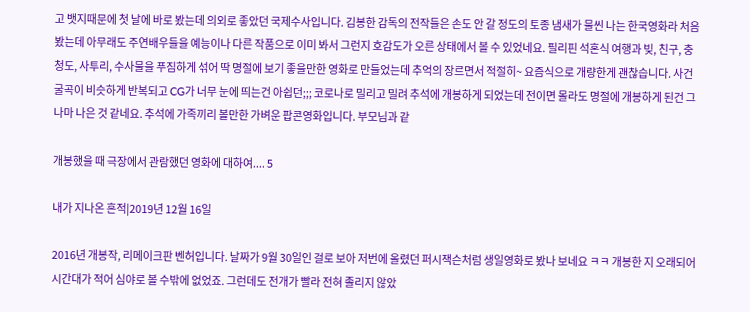고 뱃지때문에 첫 날에 바로 봤는데 의외로 좋았던 국제수사입니다. 김봉한 감독의 전작들은 손도 안 갈 정도의 토종 냄새가 물씬 나는 한국영화라 처음 봤는데 아무래도 주연배우들을 예능이나 다른 작품으로 이미 봐서 그런지 호감도가 오른 상태에서 볼 수 있었네요. 필리핀 석혼식 여행과 빚, 친구, 충청도, 사투리, 수사물을 푸짐하게 섞어 딱 명절에 보기 좋을만한 영화로 만들었는데 추억의 장르면서 적절히~ 요즘식으로 개량한게 괜찮습니다. 사건 굴곡이 비슷하게 반복되고 CG가 너무 눈에 띄는건 아쉽던;;; 코로나로 밀리고 밀려 추석에 개봉하게 되었는데 전이면 몰라도 명절에 개봉하게 된건 그나마 나은 것 같네요. 추석에 가족끼리 볼만한 가벼운 팝콘영화입니다. 부모님과 같

개봉했을 때 극장에서 관람했던 영화에 대하여.... 5

내가 지나온 흔적|2019년 12월 16일

2016년 개봉작, 리메이크판 벤허입니다. 날짜가 9월 30일인 걸로 보아 저번에 올렸던 퍼시잭슨처럼 생일영화로 봤나 보네요 ㅋㅋ 개봉한 지 오래되어 시간대가 적어 심야로 볼 수밖에 없었죠. 그런데도 전개가 빨라 전혀 졸리지 않았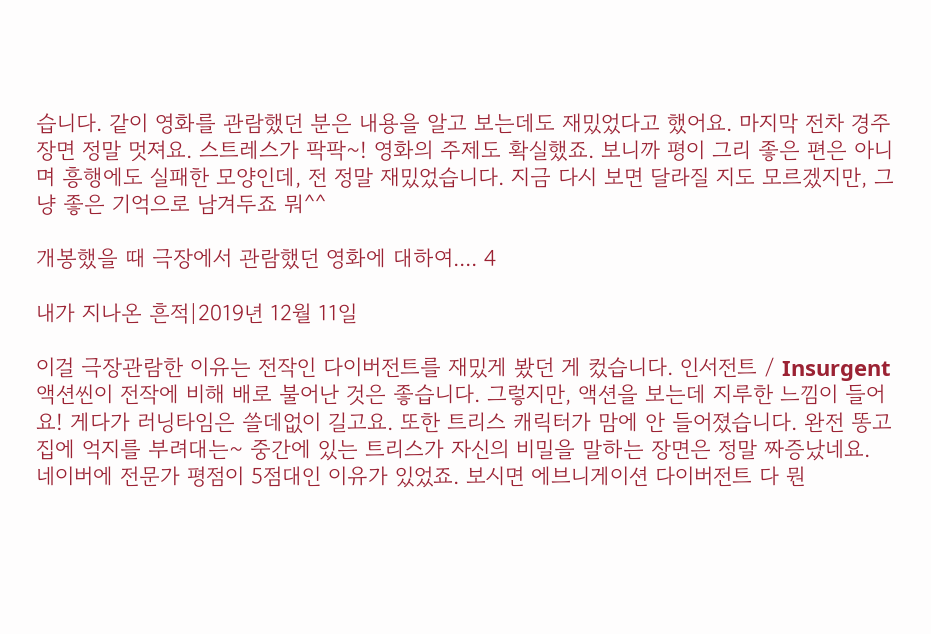습니다. 같이 영화를 관람했던 분은 내용을 알고 보는데도 재밌었다고 했어요. 마지막 전차 경주장면 정말 멋져요. 스트레스가 팍팍~! 영화의 주제도 확실했죠. 보니까 평이 그리 좋은 편은 아니며 흥행에도 실패한 모양인데, 전 정말 재밌었습니다. 지금 다시 보면 달라질 지도 모르겠지만, 그냥 좋은 기억으로 남겨두죠 뭐^^

개봉했을 때 극장에서 관람했던 영화에 대하여.... 4

내가 지나온 흔적|2019년 12월 11일

이걸 극장관람한 이유는 전작인 다이버전트를 재밌게 봤던 게 컸습니다. 인서전트 / Insurgent 액션씬이 전작에 비해 배로 불어난 것은 좋습니다. 그렇지만, 액션을 보는데 지루한 느낌이 들어요! 게다가 러닝타임은 쓸데없이 길고요. 또한 트리스 캐릭터가 맘에 안 들어졌습니다. 완전 똥고집에 억지를 부려대는~ 중간에 있는 트리스가 자신의 비밀을 말하는 장면은 정말 짜증났네요. 네이버에 전문가 평점이 5점대인 이유가 있었죠. 보시면 에브니게이션 다이버전트 다 뭔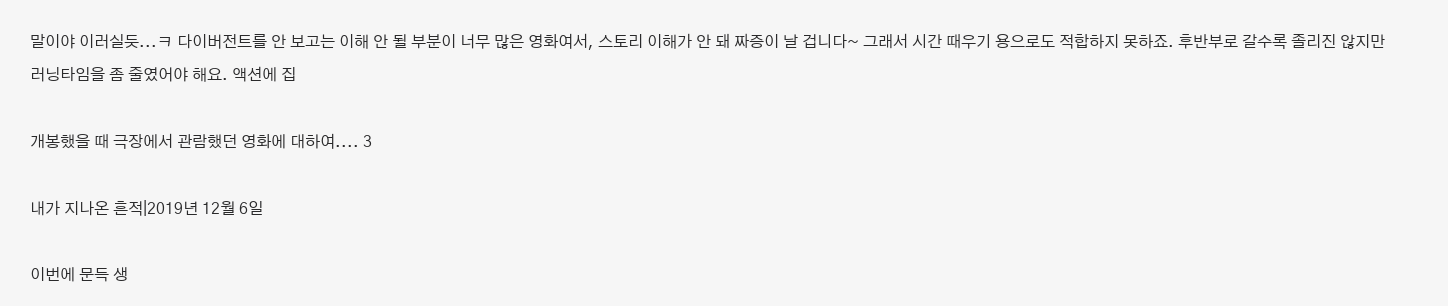말이야 이러실듯...ㅋ 다이버전트를 안 보고는 이해 안 될 부분이 너무 많은 영화여서, 스토리 이해가 안 돼 짜증이 날 겁니다~ 그래서 시간 때우기 용으로도 적합하지 못하죠. 후반부로 갈수록 졸리진 않지만 러닝타임을 좀 줄였어야 해요. 액션에 집

개봉했을 때 극장에서 관람했던 영화에 대하여.... 3

내가 지나온 흔적|2019년 12월 6일

이번에 문득 생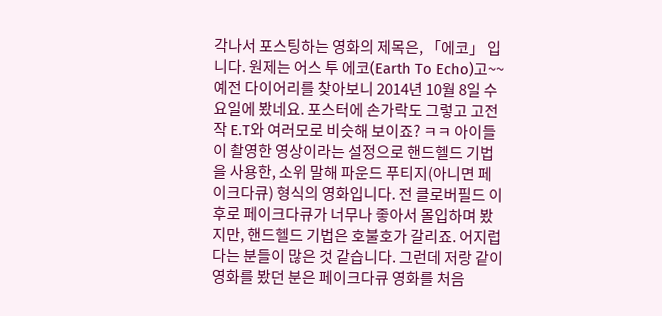각나서 포스팅하는 영화의 제목은, 「에코」 입니다. 원제는 어스 투 에코(Earth To Echo)고~~ 예전 다이어리를 찾아보니 2014년 10월 8일 수요일에 봤네요. 포스터에 손가락도 그렇고 고전작 E.T와 여러모로 비슷해 보이죠? ㅋㅋ 아이들이 촬영한 영상이라는 설정으로 핸드헬드 기법을 사용한, 소위 말해 파운드 푸티지(아니면 페이크다큐) 형식의 영화입니다. 전 클로버필드 이후로 페이크다큐가 너무나 좋아서 몰입하며 봤지만, 핸드헬드 기법은 호불호가 갈리죠. 어지럽다는 분들이 많은 것 같습니다. 그런데 저랑 같이 영화를 봤던 분은 페이크다큐 영화를 처음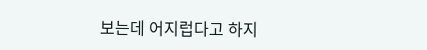보는데 어지럽다고 하지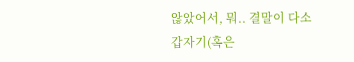않았어서, 뭐.. 결말이 다소 갑자기(혹은